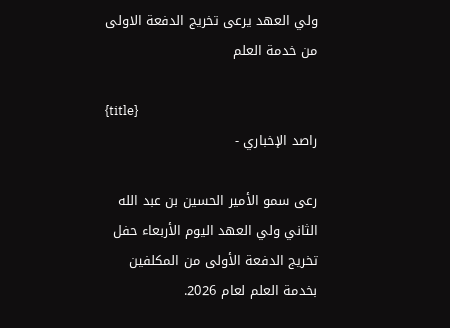ولي العهد يرعى تخريج الدفعة الاولى من خدمة العلم

{title}
راصد الإخباري -

رعى سمو الأمير الحسين بن عبد الله الثاني ولي العهد اليوم الأربعاء حفل تخريج الدفعة الأولى من المكلفين بخدمة العلم لعام 2026.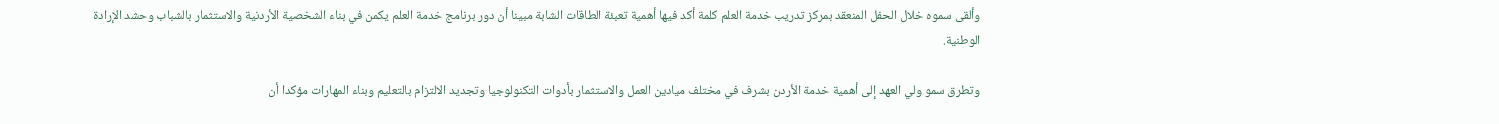وألقى سموه خلال الحفل المنعقد بمركز تدريب خدمة العلم كلمة أكد فيها أهمية تعبئة الطاقات الشابة مبينا أن دور برنامج خدمة العلم يكمن في بناء الشخصية الأردنية والاستثمار بالشباب وحشد الإرادة الوطنية.

وتطرق سمو ولي العهد إلى أهمية خدمة الأردن بشرف في مختلف ميادين العمل والاستثمار بأدوات التكنولوجيا وتجديد الالتزام بالتعليم وبناء المهارات مؤكدا أن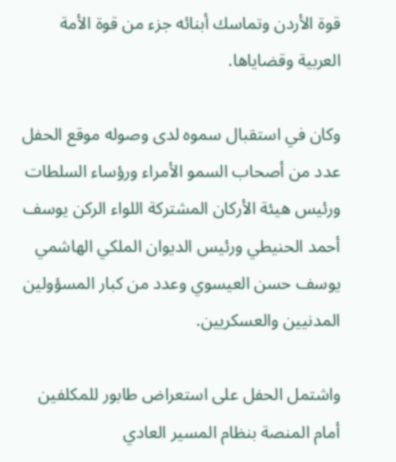قوة الأردن وتماسك أبنائه جزء من قوة الأمة العربية وقضاياها.

وكان في استقبال سموه لدى وصوله موقع الحفل عدد من أصحاب السمو الأمراء ورؤساء السلطات ورئيس هيئة الأركان المشتركة اللواء الركن يوسف أحمد الحنيطي ورئيس الديوان الملكي الهاشمي يوسف حسن العيسوي وعدد من كبار المسؤولين المدنيين والعسكريين.

واشتمل الحفل على استعراض طابور للمكلفين أمام المنصة بنظام المسير العادي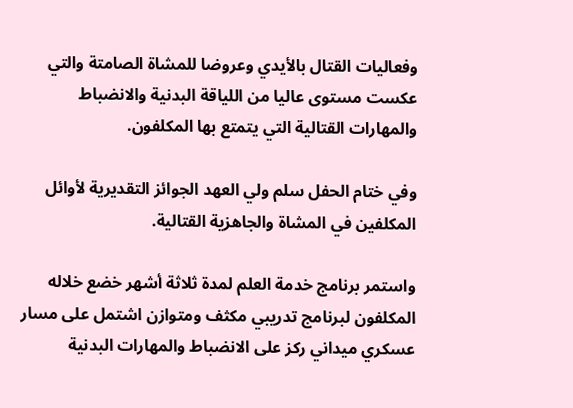وفعاليات القتال بالأيدي وعروضا للمشاة الصامتة والتي عكست مستوى عاليا من اللياقة البدنية والانضباط والمهارات القتالية التي يتمتع بها المكلفون.

وفي ختام الحفل سلم ولي العهد الجوائز التقديرية لأوائل المكلفين في المشاة والجاهزية القتالية.

واستمر برنامج خدمة العلم لمدة ثلاثة أشهر خضع خلاله المكلفون لبرنامج تدريبي مكثف ومتوازن اشتمل على مسار عسكري ميداني ركز على الانضباط والمهارات البدنية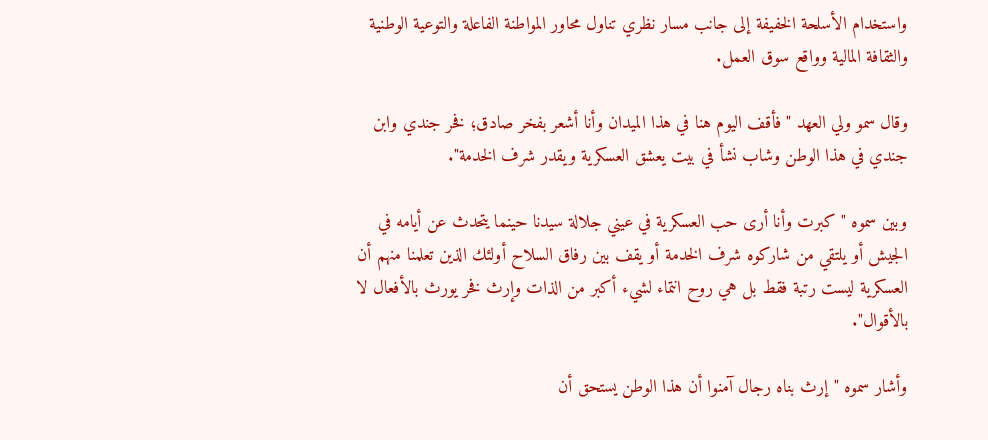واستخدام الأسلحة الخفيفة إلى جانب مسار نظري تناول محاور المواطنة الفاعلة والتوعية الوطنية والثقافة المالية وواقع سوق العمل.

وقال سمو ولي العهد "فأقف اليوم هنا في هذا الميدان وأنا أشعر بفخر صادق؛ فخر جندي وابن جندي في هذا الوطن وشاب نشأ في بيت يعشق العسكرية ويقدر شرف الخدمة".

وبين سموه "كبرت وأنا أرى حب العسكرية في عيني جلالة سيدنا حينما يتحدث عن أيامه في الجيش أو يلتقي من شاركوه شرف الخدمة أو يقف بين رفاق السلاح أولئك الذين تعلمنا منهم أن العسكرية ليست رتبة فقط بل هي روح انتماء لشيء أكبر من الذات وإرث فخر يورث بالأفعال لا بالأقوال".

وأشار سموه "إرث بناه رجال آمنوا أن هذا الوطن يستحق أن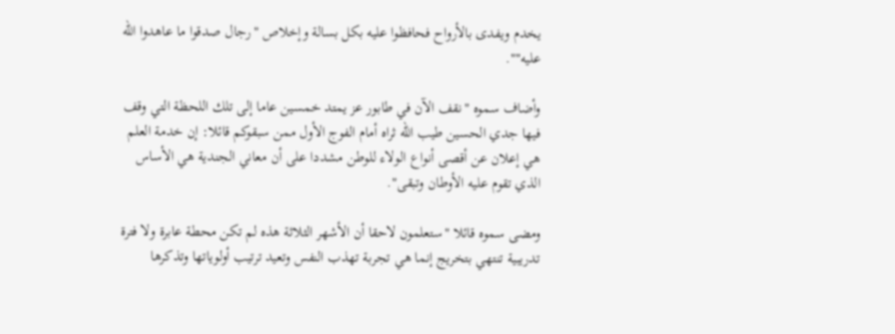يخدم ويفدى بالأرواح فحافظوا عليه بكل بسالة وإخلاص "رجال صدقوا ما عاهدوا الله عليه"".

وأضاف سموه "نقف الآن في طابور عز يمتد خمسين عاما إلى تلك اللحظة التي وقف فيها جدي الحسين طيب الله ثراه أمام الفوج الأول ممن سبقوكم قائلا: إن خدمة العلم هي إعلان عن أقصى أنواع الولاء للوطن مشددا على أن معاني الجندية هي الأساس الذي تقوم عليه الأوطان وتبقى".

ومضى سموه قائلا "ستعلمون لاحقا أن الأشهر الثلاثة هذه لم تكن محطة عابرة ولا فترة تدريبية تنتهي بتخريج إنما هي تجربة تهذب النفس وتعيد ترتيب أولوياتها وتذكرها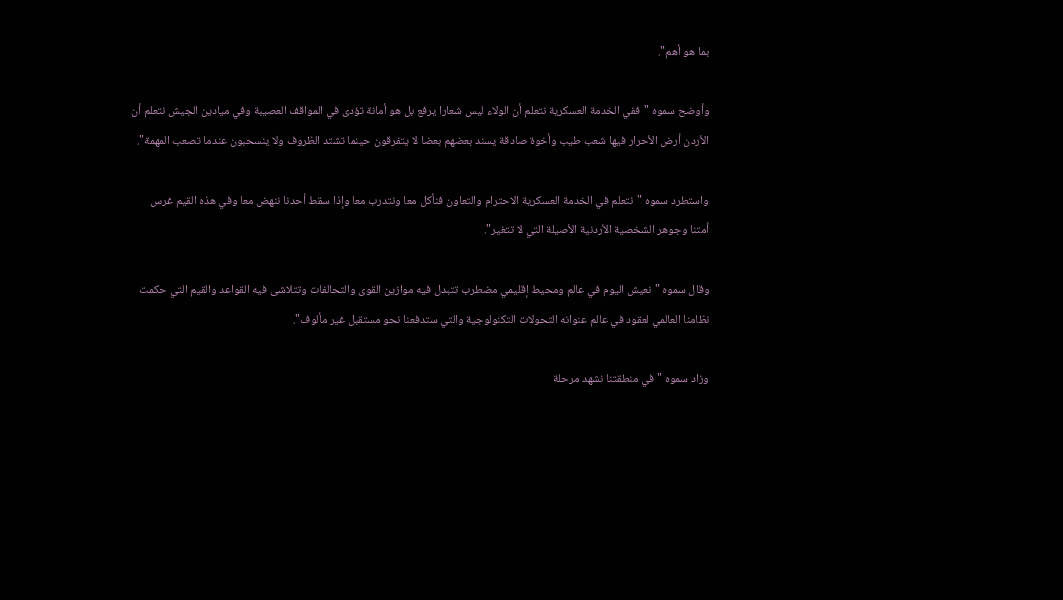بما هو أهم".

وأوضح سموه "ففي الخدمة العسكرية نتعلم أن الولاء ليس شعارا يرفع بل هو أمانة تؤدى في المواقف العصيبة وفي ميادين الجيش نتعلم أن الأردن أرض الأحرار فيها شعب طيب وأخوة صادقة يسند بعضهم بعضا لا يتفرقون حينما تشتد الظروف ولا ينسحبون عندما تصعب المهمة".

واستطرد سموه "نتعلم في الخدمة العسكرية الاحترام والتعاون فنأكل معا ونتدرب معا وإذا سقط أحدنا ننهض معا وفي هذه القيم غرس أمتنا وجوهر الشخصية الأردنية الأصيلة التي لا تتغير".

وقال سموه "نعيش اليوم في عالم ومحيط إقليمي مضطرب تتبدل فيه موازين القوى والتحالفات وتتلاشى فيه القواعد والقيم التي حكمت نظامنا العالمي لعقود في عالم عنوانه التحولات التكنولوجية والتي ستدفعنا نحو مستقبل غير مألوف".

وزاد سموه "في منطقتنا نشهد مرحلة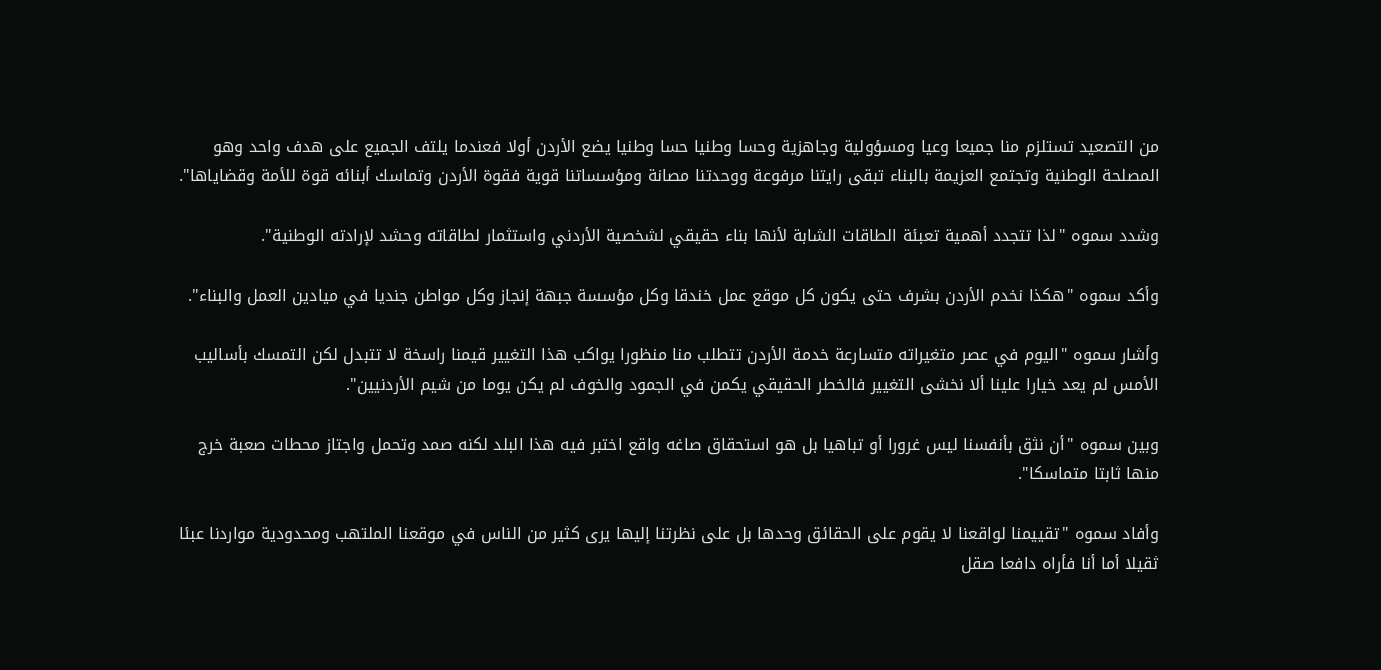من التصعيد تستلزم منا جميعا وعيا ومسؤولية وجاهزية وحسا وطنيا حسا وطنيا يضع الأردن أولا فعندما يلتف الجميع على هدف واحد وهو المصلحة الوطنية وتجتمع العزيمة بالبناء تبقى رايتنا مرفوعة ووحدتنا مصانة ومؤسساتنا قوية فقوة الأردن وتماسك أبنائه قوة للأمة وقضاياها".

وشدد سموه "لذا تتجدد أهمية تعبئة الطاقات الشابة لأنها بناء حقيقي لشخصية الأردني واستثمار لطاقاته وحشد لإرادته الوطنية".

وأكد سموه "هكذا نخدم الأردن بشرف حتى يكون كل موقع عمل خندقا وكل مؤسسة جبهة إنجاز وكل مواطن جنديا في ميادين العمل والبناء".

وأشار سموه "اليوم في عصر متغيراته متسارعة خدمة الأردن تتطلب منا منظورا يواكب هذا التغيير قيمنا راسخة لا تتبدل لكن التمسك بأساليب الأمس لم يعد خيارا علينا ألا نخشى التغيير فالخطر الحقيقي يكمن في الجمود والخوف لم يكن يوما من شيم الأردنيين".

وبين سموه "أن نثق بأنفسنا ليس غرورا أو تباهيا بل هو استحقاق صاغه واقع اختبر فيه هذا البلد لكنه صمد وتحمل واجتاز محطات صعبة خرج منها ثابتا متماسكا".

وأفاد سموه "تقييمنا لواقعنا لا يقوم على الحقائق وحدها بل على نظرتنا إليها يرى كثير من الناس في موقعنا الملتهب ومحدودية مواردنا عبئا ثقيلا أما أنا فأراه دافعا صقل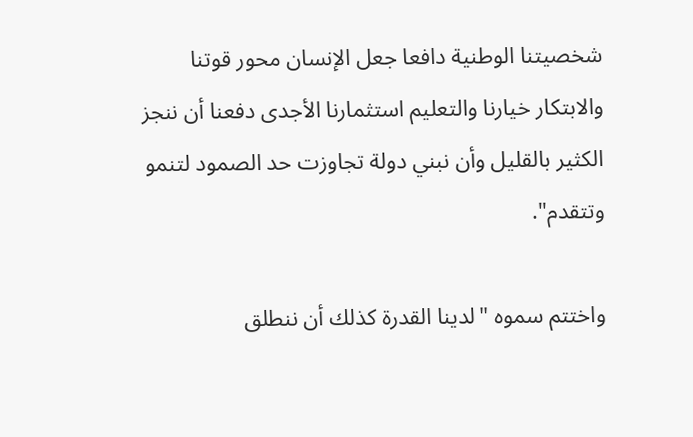شخصيتنا الوطنية دافعا جعل الإنسان محور قوتنا والابتكار خيارنا والتعليم استثمارنا الأجدى دفعنا أن ننجز الكثير بالقليل وأن نبني دولة تجاوزت حد الصمود لتنمو وتتقدم".

واختتم سموه "لدينا القدرة كذلك أن ننطلق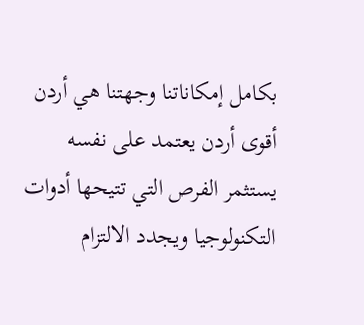بكامل إمكاناتنا وجهتنا هي أردن أقوى أردن يعتمد على نفسه يستثمر الفرص التي تتيحها أدوات التكنولوجيا ويجدد الالتزام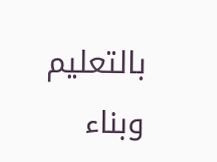بالتعليم وبناء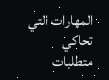المهارات التي تحاكي متطلبات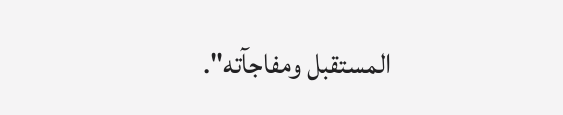المستقبل ومفاجآته".